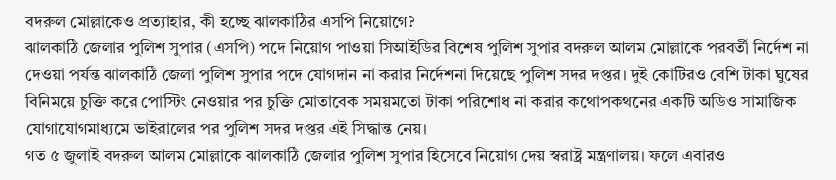বদরুল মোল্লাকেও প্রত্যাহার, কী হচ্ছে ঝালকাঠির এসপি নিয়োগে?
ঝালকাঠি জেলার পুলিশ সুপার (এসপি) পদে নিয়োগ পাওয়া সিআইডির বিশেষ পুলিশ সুপার বদরুল আলম মোল্লাকে পরবর্তী নির্দেশ না দেওয়া পর্যন্ত ঝালকাঠি জেলা পুলিশ সুপার পদে যোগদান না করার নির্দেশনা দিয়েছে পুলিশ সদর দপ্তর। দুই কোটিরও বেশি টাকা ঘুষের বিনিময়ে চুক্তি করে পোস্টিং নেওয়ার পর চুক্তি মোতাবেক সময়মতো টাকা পরিশোধ না করার কথোপকথনের একটি অডিও সামাজিক যোগাযোগমাধ্যমে ভাইরালের পর পুলিশ সদর দপ্তর এই সিদ্ধান্ত নেয়।
গত ৫ জুলাই বদরুল আলম মোল্লাকে ঝালকাঠি জেলার পুলিশ সুপার হিসেবে নিয়োগ দেয় স্বরাষ্ট্র মন্ত্রণালয়। ফলে এবারও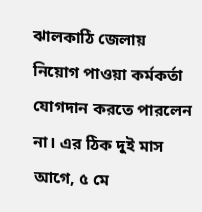ঝালকাঠি জেলায় নিয়োগ পাওয়া কর্মকর্তা যোগদান করতে পারলেন না। এর ঠিক দুই মাস আগে, ৫ মে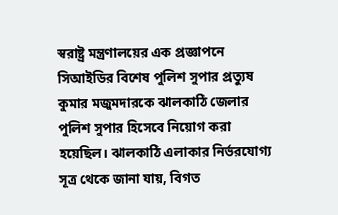স্বরাষ্ট্র মন্ত্রণালয়ের এক প্রজ্ঞাপনে সিআইডির বিশেষ পুলিশ সুপার প্রত্যুষ কুমার মজুমদারকে ঝালকাঠি জেলার পুলিশ সুপার হিসেবে নিয়োগ করা হয়েছিল। ঝালকাঠি এলাকার নির্ভরযোগ্য সূত্র থেকে জানা যায়, বিগত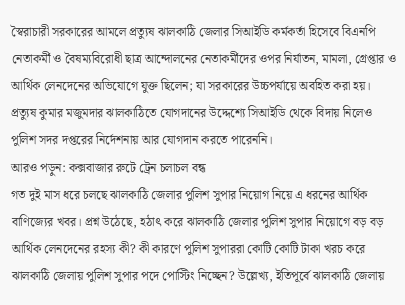স্বৈরাচারী সরকারের আমলে প্রত্যুষ ঝালকাঠি জেলার সিআইডি কর্মকর্তা হিসেবে বিএনপি নেতাকর্মী ও বৈষম্যবিরোধী ছাত্র আন্দোলনের নেতাকর্মীদের ওপর নির্যাতন, মামলা, গ্রেপ্তার ও আর্থিক লেনদেনের অভিযোগে যুক্ত ছিলেন; যা সরকারের উচ্চপর্যায়ে অবহিত করা হয়। প্রত্যুষ কুমার মজুমদার ঝালকাঠিতে যোগদানের উদ্দেশ্যে সিআইডি থেকে বিদায় নিলেও পুলিশ সদর দপ্তরের নির্দেশনায় আর যোগদান করতে পারেননি।
আরও পড়ুন: কক্সবাজার রুটে ট্রেন চলাচল বন্ধ
গত দুই মাস ধরে চলছে ঝালকাঠি জেলার পুলিশ সুপার নিয়োগ নিয়ে এ ধরনের আর্থিক বাণিজ্যের খবর। প্রশ্ন উঠেছে, হঠাৎ করে ঝালকাঠি জেলার পুলিশ সুপার নিয়োগে বড় বড় আর্থিক লেনদেনের রহস্য কী? কী কারণে পুলিশ সুপাররা কোটি কোটি টাকা খরচ করে ঝালকাঠি জেলায় পুলিশ সুপার পদে পোস্টিং নিচ্ছেন? উল্লেখ্য, ইতিপূর্বে ঝালকাঠি জেলায়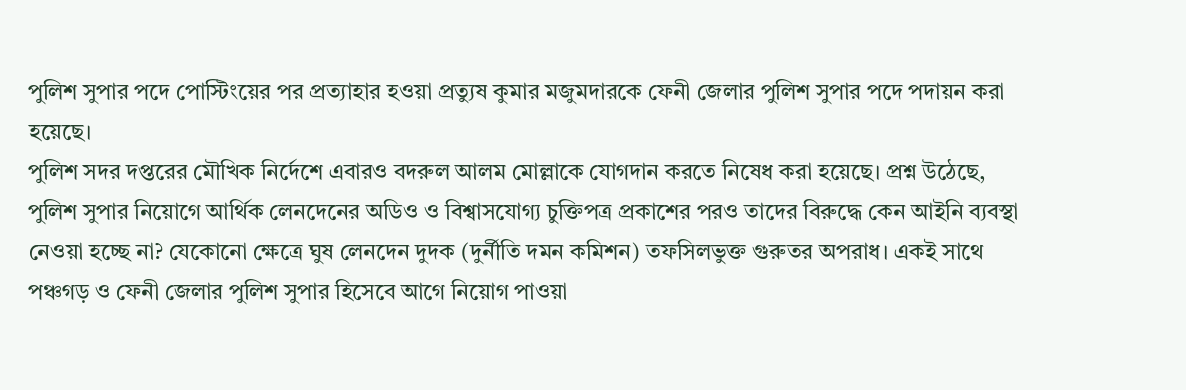পুলিশ সুপার পদে পোস্টিংয়ের পর প্রত্যাহার হওয়া প্রত্যুষ কুমার মজুমদারকে ফেনী জেলার পুলিশ সুপার পদে পদায়ন করা হয়েছে।
পুলিশ সদর দপ্তরের মৌখিক নির্দেশে এবারও বদরুল আলম মোল্লাকে যোগদান করতে নিষেধ করা হয়েছে। প্রশ্ন উঠেছে, পুলিশ সুপার নিয়োগে আর্থিক লেনদেনের অডিও ও বিশ্বাসযোগ্য চুক্তিপত্র প্রকাশের পরও তাদের বিরুদ্ধে কেন আইনি ব্যবস্থা নেওয়া হচ্ছে না? যেকোনো ক্ষেত্রে ঘুষ লেনদেন দুদক (দুর্নীতি দমন কমিশন) তফসিলভুক্ত গুরুতর অপরাধ। একই সাথে পঞ্চগড় ও ফেনী জেলার পুলিশ সুপার হিসেবে আগে নিয়োগ পাওয়া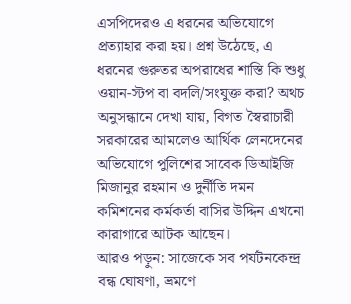এসপিদেরও এ ধরনের অভিযোগে প্রত্যাহার করা হয়। প্রশ্ন উঠেছে, এ ধরনের গুরুতর অপরাধের শাস্তি কি শুধু ওয়ান-স্টপ বা বদলি/সংযুক্ত করা? অথচ অনুসন্ধানে দেখা যায়, বিগত স্বৈরাচারী সরকারের আমলেও আর্থিক লেনদেনের অভিযোগে পুলিশের সাবেক ডিআইজি মিজানুর রহমান ও দুর্নীতি দমন কমিশনের কর্মকর্তা বাসির উদ্দিন এখনো কারাগারে আটক আছেন।
আরও পড়ুন: সাজেকে সব পর্যটনকেন্দ্র বন্ধ ঘোষণা, ভ্রমণে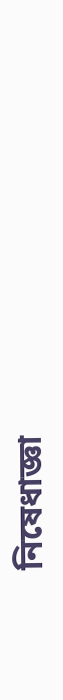নিষেধাজ্ঞা